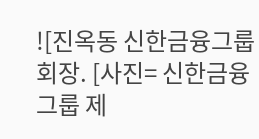![진옥동 신한금융그룹 회장. [사진= 신한금융그룹 제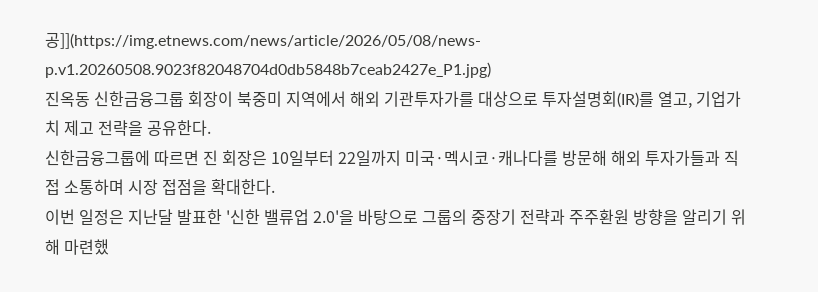공]](https://img.etnews.com/news/article/2026/05/08/news-p.v1.20260508.9023f82048704d0db5848b7ceab2427e_P1.jpg)
진옥동 신한금융그룹 회장이 북중미 지역에서 해외 기관투자가를 대상으로 투자설명회(IR)를 열고, 기업가치 제고 전략을 공유한다.
신한금융그룹에 따르면 진 회장은 10일부터 22일까지 미국·멕시코·캐나다를 방문해 해외 투자가들과 직접 소통하며 시장 접점을 확대한다.
이번 일정은 지난달 발표한 '신한 밸류업 2.0'을 바탕으로 그룹의 중장기 전략과 주주환원 방향을 알리기 위해 마련했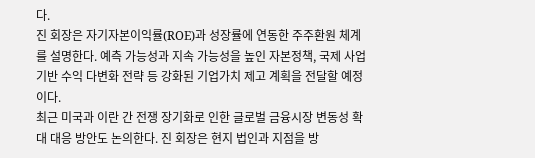다.
진 회장은 자기자본이익률(ROE)과 성장률에 연동한 주주환원 체계를 설명한다. 예측 가능성과 지속 가능성을 높인 자본정책, 국제 사업 기반 수익 다변화 전략 등 강화된 기업가치 제고 계획을 전달할 예정이다.
최근 미국과 이란 간 전쟁 장기화로 인한 글로벌 금융시장 변동성 확대 대응 방안도 논의한다. 진 회장은 현지 법인과 지점을 방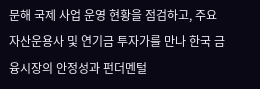문해 국제 사업 운영 현황을 점검하고, 주요 자산운용사 및 연기금 투자가를 만나 한국 금융시장의 안정성과 펀더멘털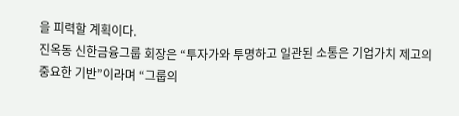을 피력할 계획이다.
진옥동 신한금융그룹 회장은 “투자가와 투명하고 일관된 소통은 기업가치 제고의 중요한 기반”이라며 “그룹의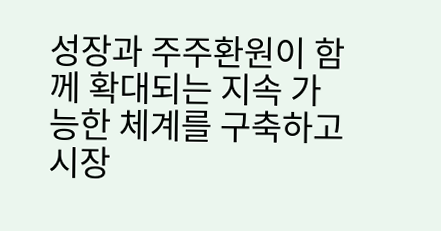성장과 주주환원이 함께 확대되는 지속 가능한 체계를 구축하고 시장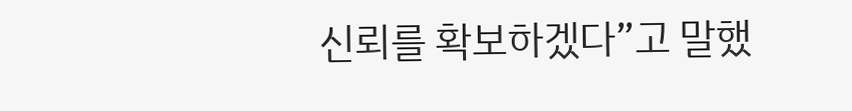신뢰를 확보하겠다”고 말했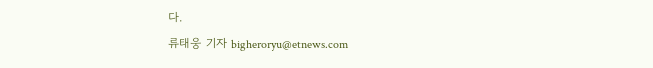다.
류태웅 기자 bigheroryu@etnews.com